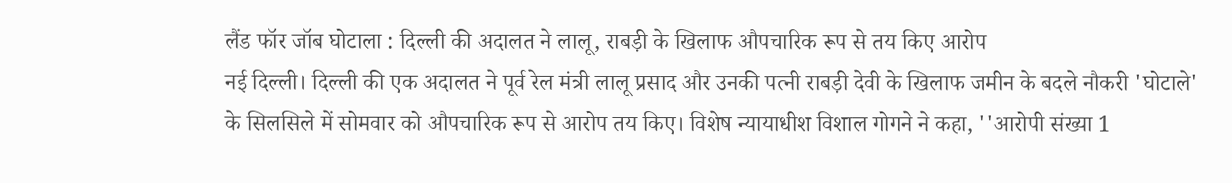लैंड फॉर जॉब घोटाला : दिल्ली की अदालत ने लालू, राबड़ी के खिलाफ औपचारिक रूप से तय किए आरोप
नई दिल्ली। दिल्ली की एक अदालत ने पूर्व रेल मंत्री लालू प्रसाद और उनकी पत्नी राबड़ी देवी के खिलाफ जमीन के बदले नौकरी 'घोटाले' के सिलसिले में सोमवार को औपचारिक रूप से आरोप तय किए। विशेष न्यायाधीश विशाल गोगने ने कहा, ''आरोपी संख्या 1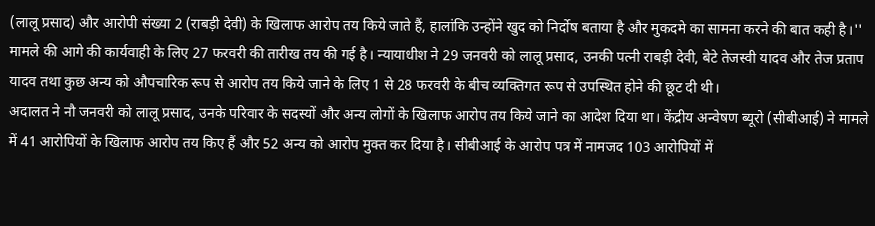(लालू प्रसाद) और आरोपी संख्या 2 (राबड़ी देवी) के खिलाफ आरोप तय किये जाते हैं, हालांकि उन्होंने खुद को निर्दोष बताया है और मुकदमे का सामना करने की बात कही है।''
मामले की आगे की कार्यवाही के लिए 27 फरवरी की तारीख तय की गई है। न्यायाधीश ने 29 जनवरी को लालू प्रसाद, उनकी पत्नी राबड़ी देवी, बेटे तेजस्वी यादव और तेज प्रताप यादव तथा कुछ अन्य को औपचारिक रूप से आरोप तय किये जाने के लिए 1 से 28 फरवरी के बीच व्यक्तिगत रूप से उपस्थित होने की छूट दी थी।
अदालत ने नौ जनवरी को लालू प्रसाद, उनके परिवार के सदस्यों और अन्य लोगों के खिलाफ आरोप तय किये जाने का आदेश दिया था। केंद्रीय अन्वेषण ब्यूरो (सीबीआई) ने मामले में 41 आरोपियों के खिलाफ आरोप तय किए हैं और 52 अन्य को आरोप मुक्त कर दिया है। सीबीआई के आरोप पत्र में नामजद 103 आरोपियों में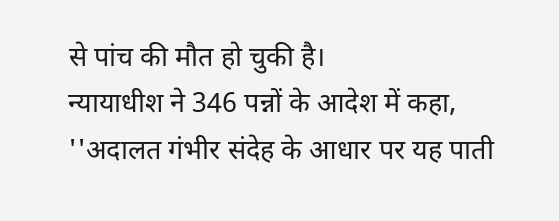से पांच की मौत हो चुकी है।
न्यायाधीश ने 346 पन्नों के आदेश में कहा, ''अदालत गंभीर संदेह के आधार पर यह पाती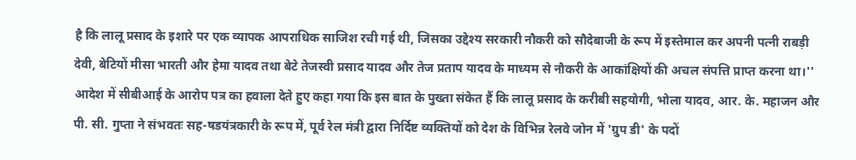है कि लालू प्रसाद के इशारे पर एक व्यापक आपराधिक साजिश रची गई थी, जिसका उद्देश्य सरकारी नौकरी को सौदेबाजी के रूप में इस्तेमाल कर अपनी पत्नी राबड़ी देवी, बेटियों मीसा भारती और हेमा यादव तथा बेटे तेजस्वी प्रसाद यादव और तेज प्रताप यादव के माध्यम से नौकरी के आकांक्षियों की अचल संपत्ति प्राप्त करना था।''
आदेश में सीबीआई के आरोप पत्र का हवाला देते हुए कहा गया कि इस बात के पुख्ता संकेत हैं कि लालू प्रसाद के करीबी सहयोगी, भोला यादव, आर. के. महाजन और पी. सी. गुप्ता ने संभवतः सह-षडयंत्रकारी के रूप में, पूर्व रेल मंत्री द्वारा निर्दिष्ट व्यक्तियों को देश के विभिन्न रेलवे जोन में 'ग्रुप डी' के पदों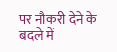पर नौकरी देने के बदले में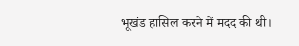भूखंड हासिल करने में मदद की थी।